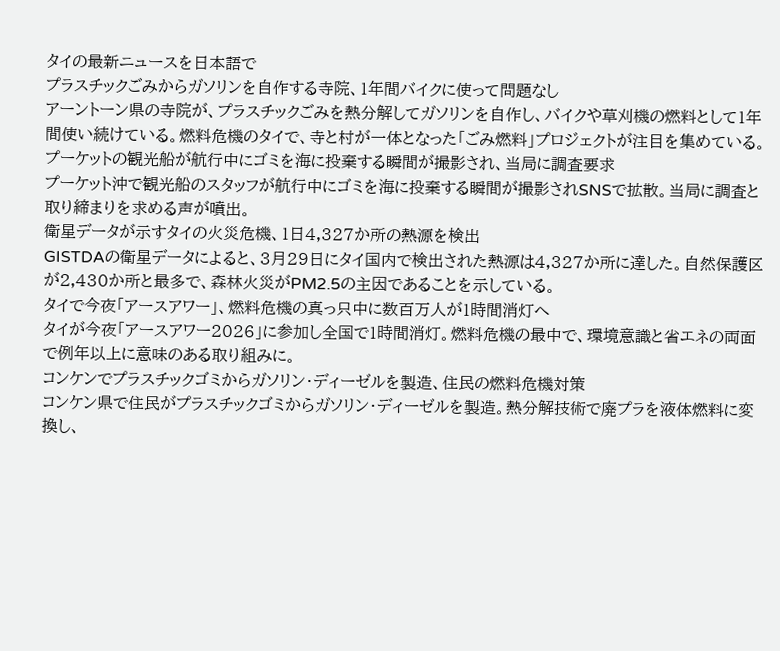タイの最新ニュースを日本語で
プラスチックごみからガソリンを自作する寺院、1年間バイクに使って問題なし
アーントーン県の寺院が、プラスチックごみを熱分解してガソリンを自作し、バイクや草刈機の燃料として1年間使い続けている。燃料危機のタイで、寺と村が一体となった「ごみ燃料」プロジェクトが注目を集めている。
プーケットの観光船が航行中にゴミを海に投棄する瞬間が撮影され、当局に調査要求
プーケット沖で観光船のスタッフが航行中にゴミを海に投棄する瞬間が撮影されSNSで拡散。当局に調査と取り締まりを求める声が噴出。
衛星データが示すタイの火災危機、1日4,327か所の熱源を検出
GISTDAの衛星データによると、3月29日にタイ国内で検出された熱源は4,327か所に達した。自然保護区が2,430か所と最多で、森林火災がPM2.5の主因であることを示している。
タイで今夜「アースアワー」、燃料危機の真っ只中に数百万人が1時間消灯へ
タイが今夜「アースアワー2026」に参加し全国で1時間消灯。燃料危機の最中で、環境意識と省エネの両面で例年以上に意味のある取り組みに。
コンケンでプラスチックゴミからガソリン・ディーゼルを製造、住民の燃料危機対策
コンケン県で住民がプラスチックゴミからガソリン・ディーゼルを製造。熱分解技術で廃プラを液体燃料に変換し、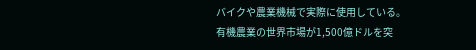バイクや農業機械で実際に使用している。
有機農業の世界市場が1,500億ドルを突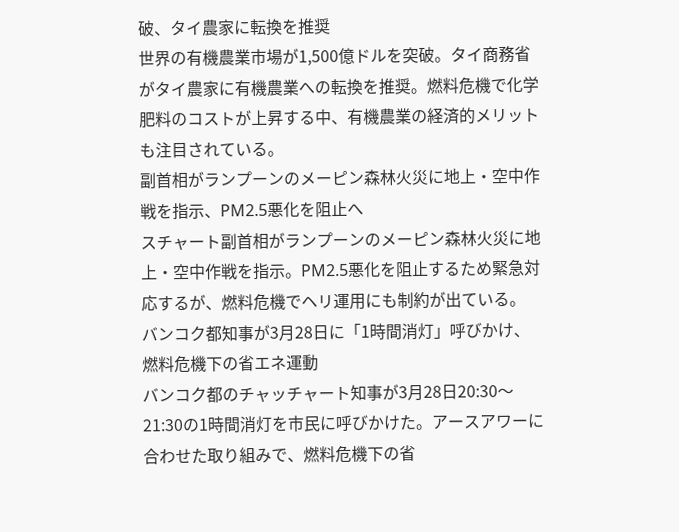破、タイ農家に転換を推奨
世界の有機農業市場が1,500億ドルを突破。タイ商務省がタイ農家に有機農業への転換を推奨。燃料危機で化学肥料のコストが上昇する中、有機農業の経済的メリットも注目されている。
副首相がランプーンのメーピン森林火災に地上・空中作戦を指示、PM2.5悪化を阻止へ
スチャート副首相がランプーンのメーピン森林火災に地上・空中作戦を指示。PM2.5悪化を阻止するため緊急対応するが、燃料危機でヘリ運用にも制約が出ている。
バンコク都知事が3月28日に「1時間消灯」呼びかけ、燃料危機下の省エネ運動
バンコク都のチャッチャート知事が3月28日20:30〜21:30の1時間消灯を市民に呼びかけた。アースアワーに合わせた取り組みで、燃料危機下の省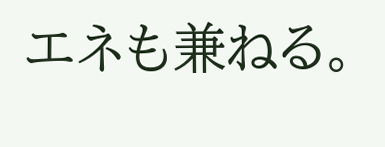エネも兼ねる。